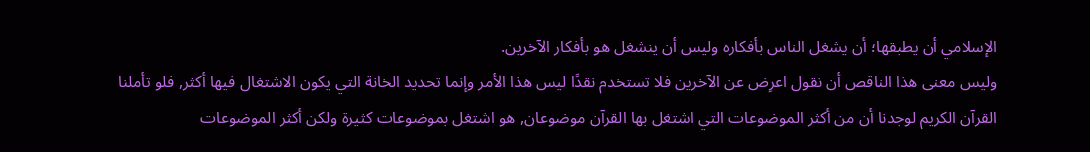الإسلامي أن يطبقها؛ أن يشغل الناس بأفكاره وليس أن ينشغل هو بأفكار الآخرين.
وليس معنى هذا الناقص أن نقول اعرِض عن الآخرين فلا تستخدم نقدًا ليس هذا الأمر وإنما تحديد الخانة التي يكون الاشتغال فيها أكثر, فلو تأملنا القرآن الكريم لوجدنا أن من أكثر الموضوعات التي اشتغل بها القرآن موضوعان, هو اشتغل بموضوعات كثيرة ولكن أكثر الموضوعات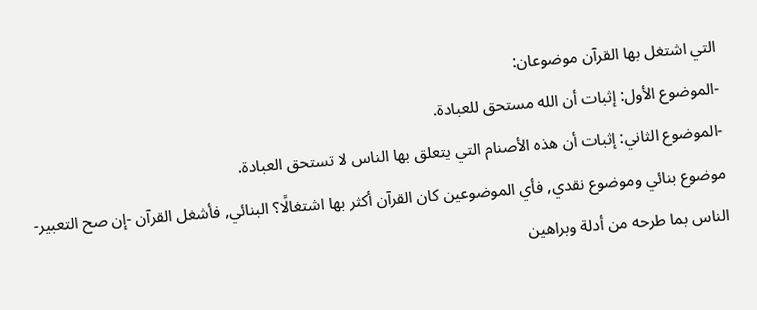التي اشتغل بها القرآن موضوعان:
-الموضوع الأول: إثبات أن الله مستحق للعبادة.
-الموضوع الثاني: إثبات أن هذه الأصنام التي يتعلق بها الناس لا تستحق العبادة.
موضوع بنائي وموضوع نقدي, فأي الموضوعين كان القرآن أكثر بها اشتغالًا؟ البنائي, فأشغل القرآن -إن صح التعبير- الناس بما طرحه من أدلة وبراهين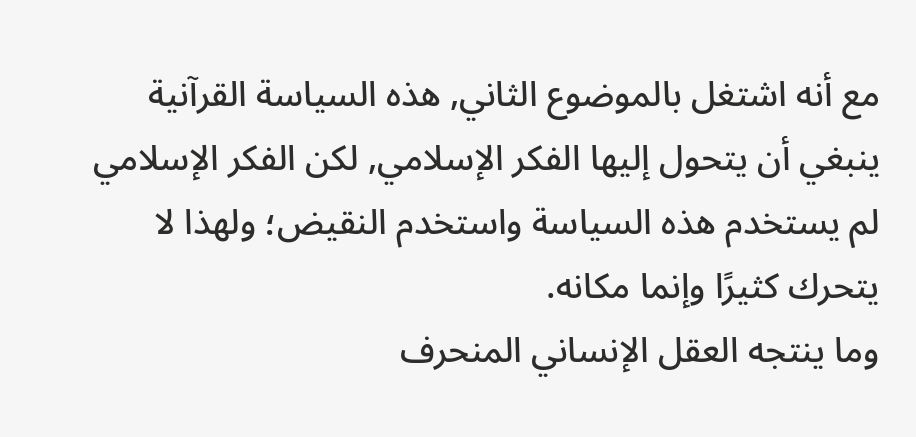مع أنه اشتغل بالموضوع الثاني, هذه السياسة القرآنية ينبغي أن يتحول إليها الفكر الإسلامي, لكن الفكر الإسلامي لم يستخدم هذه السياسة واستخدم النقيض؛ ولهذا لا يتحرك كثيرًا وإنما مكانه.
وما ينتجه العقل الإنساني المنحرف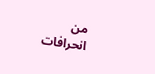من انحرافات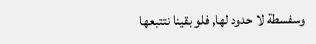وسفسطة لا حدود لها, فلو بقينا نتتبعها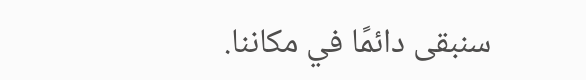سنبقى دائمًا في مكاننا.